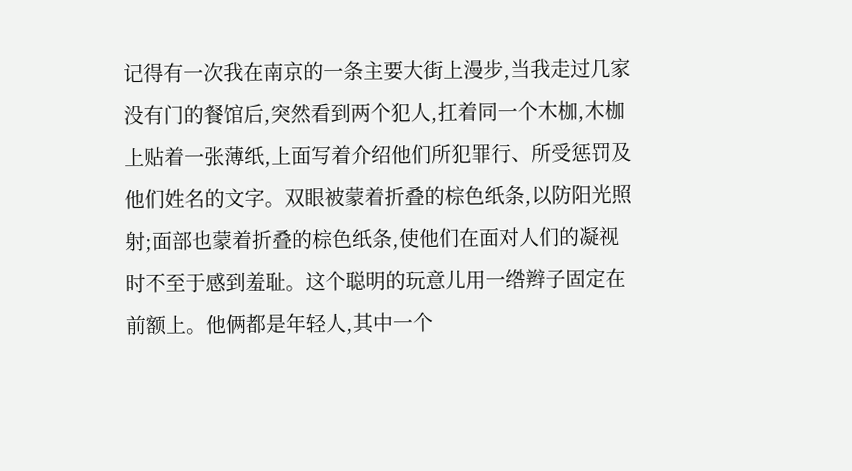记得有一次我在南京的一条主要大街上漫步,当我走过几家没有门的餐馆后,突然看到两个犯人,扛着同一个木枷,木枷上贴着一张薄纸,上面写着介绍他们所犯罪行、所受惩罚及他们姓名的文字。双眼被蒙着折叠的棕色纸条,以防阳光照射;面部也蒙着折叠的棕色纸条,使他们在面对人们的凝视时不至于感到羞耻。这个聪明的玩意儿用一绺辫子固定在前额上。他俩都是年轻人,其中一个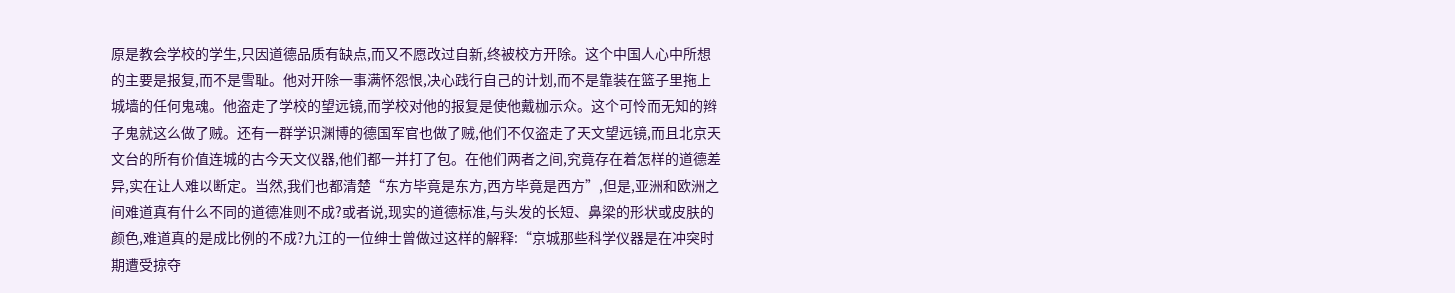原是教会学校的学生,只因道德品质有缺点,而又不愿改过自新,终被校方开除。这个中国人心中所想的主要是报复,而不是雪耻。他对开除一事满怀怨恨,决心践行自己的计划,而不是靠装在篮子里拖上城墙的任何鬼魂。他盗走了学校的望远镜,而学校对他的报复是使他戴枷示众。这个可怜而无知的辫子鬼就这么做了贼。还有一群学识渊博的德国军官也做了贼,他们不仅盗走了天文望远镜,而且北京天文台的所有价值连城的古今天文仪器,他们都一并打了包。在他们两者之间,究竟存在着怎样的道德差异,实在让人难以断定。当然,我们也都清楚“东方毕竟是东方,西方毕竟是西方”,但是,亚洲和欧洲之间难道真有什么不同的道德准则不成?或者说,现实的道德标准,与头发的长短、鼻梁的形状或皮肤的颜色,难道真的是成比例的不成?九江的一位绅士曾做过这样的解释:“京城那些科学仪器是在冲突时期遭受掠夺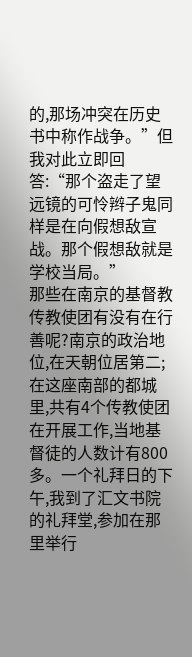的,那场冲突在历史书中称作战争。”但我对此立即回答:“那个盗走了望远镜的可怜辫子鬼同样是在向假想敌宣战。那个假想敌就是学校当局。”
那些在南京的基督教传教使团有没有在行善呢?南京的政治地位,在天朝位居第二;在这座南部的都城里,共有4个传教使团在开展工作,当地基督徒的人数计有800多。一个礼拜日的下午,我到了汇文书院的礼拜堂,参加在那里举行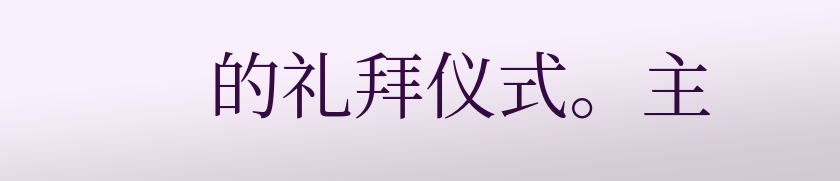的礼拜仪式。主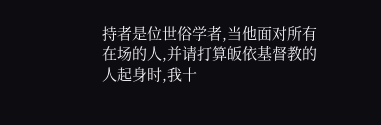持者是位世俗学者,当他面对所有在场的人,并请打算皈依基督教的人起身时,我十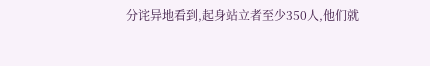分诧异地看到,起身站立者至少350人,他们就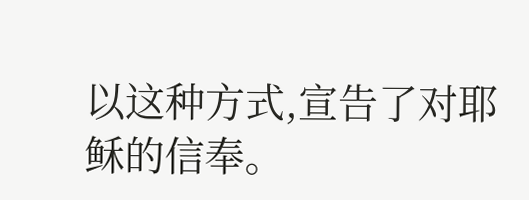以这种方式,宣告了对耶稣的信奉。